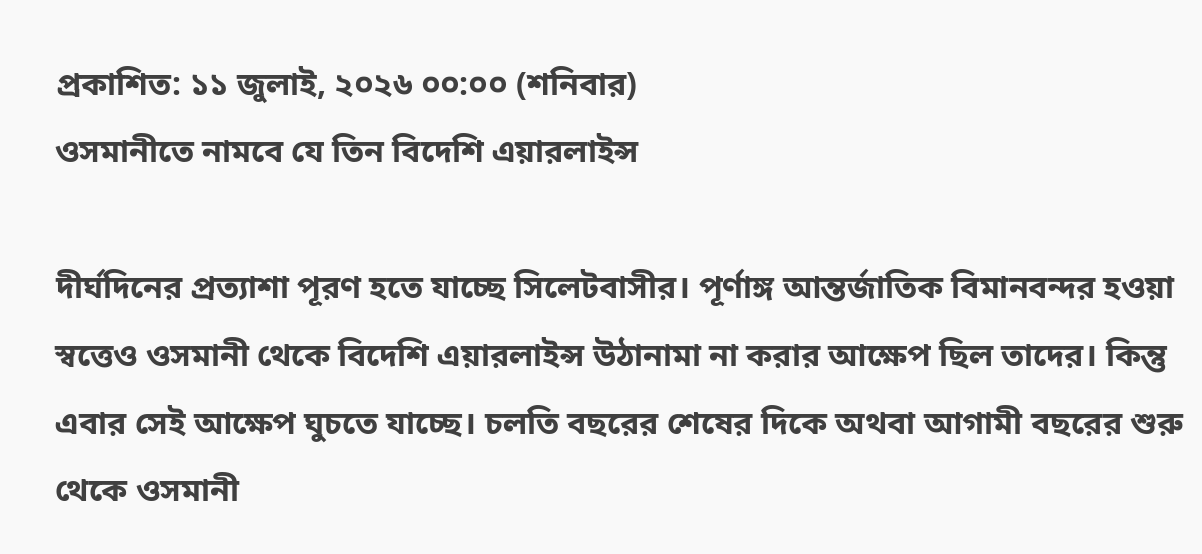প্রকাশিত: ১১ জুলাই, ২০২৬ ০০:০০ (শনিবার)
ওসমানীতে নামবে যে তিন বিদেশি এয়ারলাইন্স

দীর্ঘদিনের প্রত্যাশা পূরণ হতে যাচ্ছে সিলেটবাসীর। পূর্ণাঙ্গ আন্তর্জাতিক বিমানবন্দর হওয়া স্বত্তেও ওসমানী থেকে বিদেশি এয়ারলাইন্স উঠানামা না করার আক্ষেপ ছিল তাদের। কিন্তু এবার সেই আক্ষেপ ঘুচতে যাচ্ছে। চলতি বছরের শেষের দিকে অথবা আগামী বছরের শুরু থেকে ওসমানী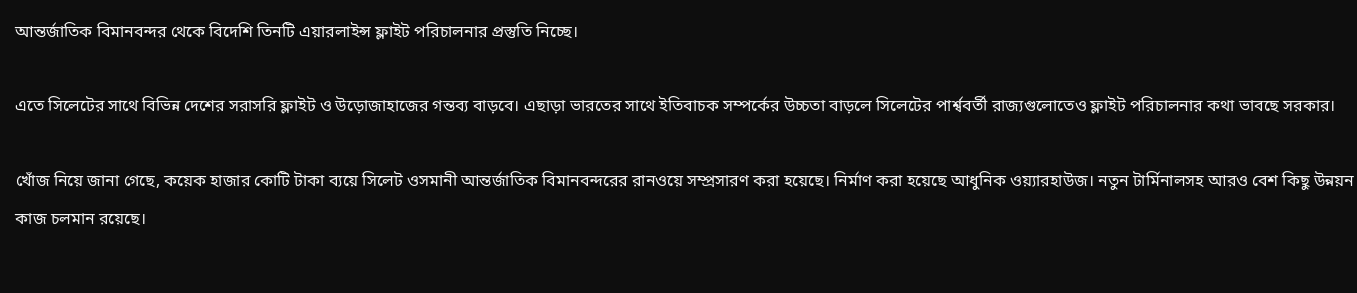আন্তর্জাতিক বিমানবন্দর থেকে বিদেশি তিনটি এয়ারলাইন্স ফ্লাইট পরিচালনার প্রস্তুতি নিচ্ছে।

এতে সিলেটের সাথে বিভিন্ন দেশের সরাসরি ফ্লাইট ও উড়োজাহাজের গন্তব্য বাড়বে। এছাড়া ভারতের সাথে ইতিবাচক সম্পর্কের উচ্চতা বাড়লে সিলেটের পার্শ্ববর্তী রাজ্যগুলোতেও ফ্লাইট পরিচালনার কথা ভাবছে সরকার।

খোঁজ নিয়ে জানা গেছে, কয়েক হাজার কোটি টাকা ব্যয়ে সিলেট ওসমানী আন্তর্জাতিক বিমানবন্দরের রানওয়ে সম্প্রসারণ করা হয়েছে। নির্মাণ করা হয়েছে আধুনিক ওয়্যারহাউজ। নতুন টার্মিনালসহ আরও বেশ কিছু উন্নয়ন কাজ চলমান রয়েছে।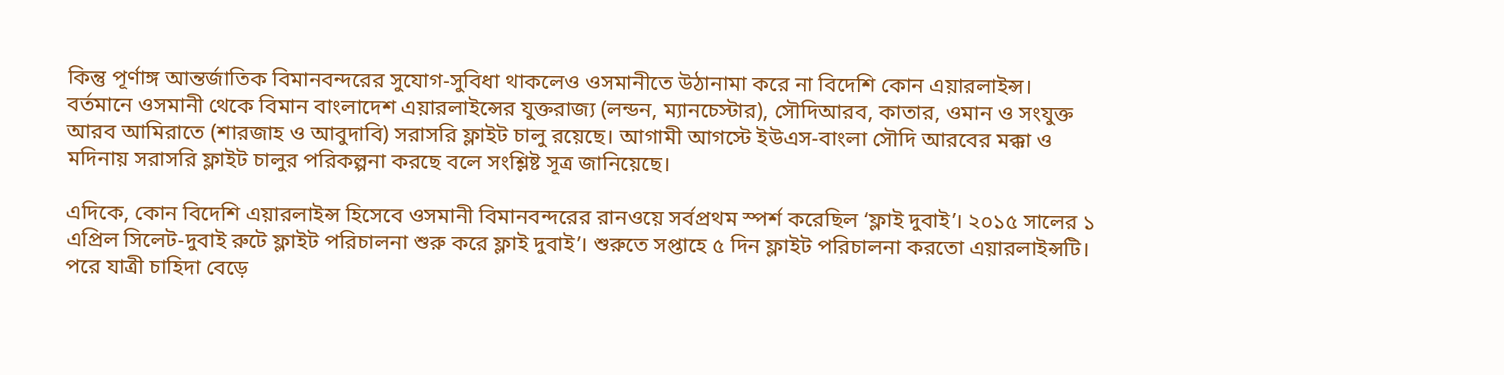কিন্তু পূর্ণাঙ্গ আন্তর্জাতিক বিমানবন্দরের সুযোগ-সুবিধা থাকলেও ওসমানীতে উঠানামা করে না বিদেশি কোন এয়ারলাইন্স। বর্তমানে ওসমানী থেকে বিমান বাংলাদেশ এয়ারলাইন্সের যুক্তরাজ্য (লন্ডন, ম্যানচেস্টার), সৌদিআরব, কাতার, ওমান ও সংযুক্ত আরব আমিরাতে (শারজাহ ও আবুদাবি) সরাসরি ফ্লাইট চালু রয়েছে। আগামী আগস্টে ইউএস-বাংলা সৌদি আরবের মক্কা ও মদিনায় সরাসরি ফ্লাইট চালুর পরিকল্পনা করছে বলে সংশ্লিষ্ট সূত্র জানিয়েছে।

এদিকে, কোন বিদেশি এয়ারলাইন্স হিসেবে ওসমানী বিমানবন্দরের রানওয়ে সর্বপ্রথম স্পর্শ করেছিল ‘ফ্লাই দুবাই’। ২০১৫ সালের ১ এপ্রিল সিলেট-দুবাই রুটে ফ্লাইট পরিচালনা শুরু করে ফ্লাই দুবাই’। শুরুতে সপ্তাহে ৫ দিন ফ্লাইট পরিচালনা করতো এয়ারলাইন্সটি। পরে যাত্রী চাহিদা বেড়ে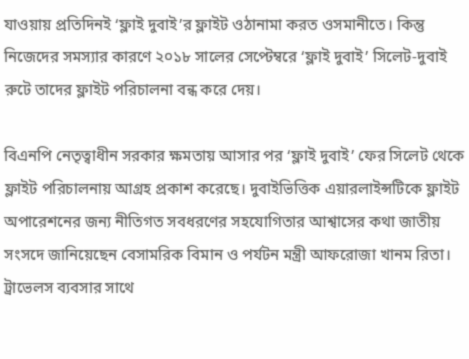যাওয়ায় প্রতিদিনই ‘ফ্লাই দুবাই’র ফ্লাইট ওঠানামা করত ওসমানীতে। কিন্তু নিজেদের সমস্যার কারণে ২০১৮ সালের সেপ্টেম্বরে ‘ফ্লাই দুবাই’ সিলেট-দুবাই রুটে তাদের ফ্লাইট পরিচালনা বন্ধ করে দেয়।

বিএনপি নেতৃত্বাধীন সরকার ক্ষমতায় আসার পর ‘ফ্লাই দুবাই’ ফের সিলেট থেকে ফ্লাইট পরিচালনায় আগ্রহ প্রকাশ করেছে। দুবাইভিত্তিক এয়ারলাইন্সটিকে ফ্লাইট অপারেশনের জন্য নীতিগত সবধরণের সহযোগিতার আশ্বাসের কথা জাতীয় সংসদে জানিয়েছেন বেসামরিক বিমান ও পর্যটন মন্ত্রী আফরোজা খানম রিতা। ট্রাভেলস ব্যবসার সাথে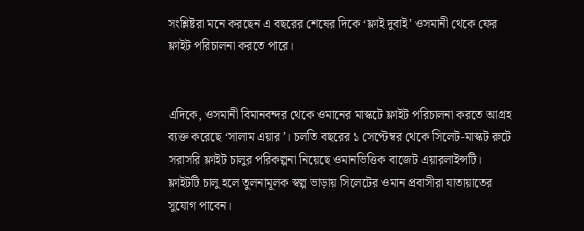সংশ্লিষ্টরা মনে করছেন এ বছরের শেষের দিকে ‘ফ্লাই দুবাই’ ওসমানী থেকে ফের ফ্লাইট পরিচালনা করতে পারে।


এদিকে, ওসমানী বিমানবন্দর থেকে ওমানের মাস্কটে ফ্লাইট পরিচালনা করতে আগ্রহ ব্যক্ত করেছে ‘সালাম এয়ার’। চলতি বছরের ১ সেপ্টেম্বর থেকে সিলেট-মাস্কট রুটে সরাসরি ফ্লাইট চালুর পরিকল্পনা নিয়েছে ওমানভিত্তিক বাজেট এয়ারলাইন্সটি। ফ্লাইটটি চালু হলে তুলনামূলক স্বল্প ভাড়ায় সিলেটের ওমান প্রবাসীরা যাতায়াতের সুযোগ পাবেন।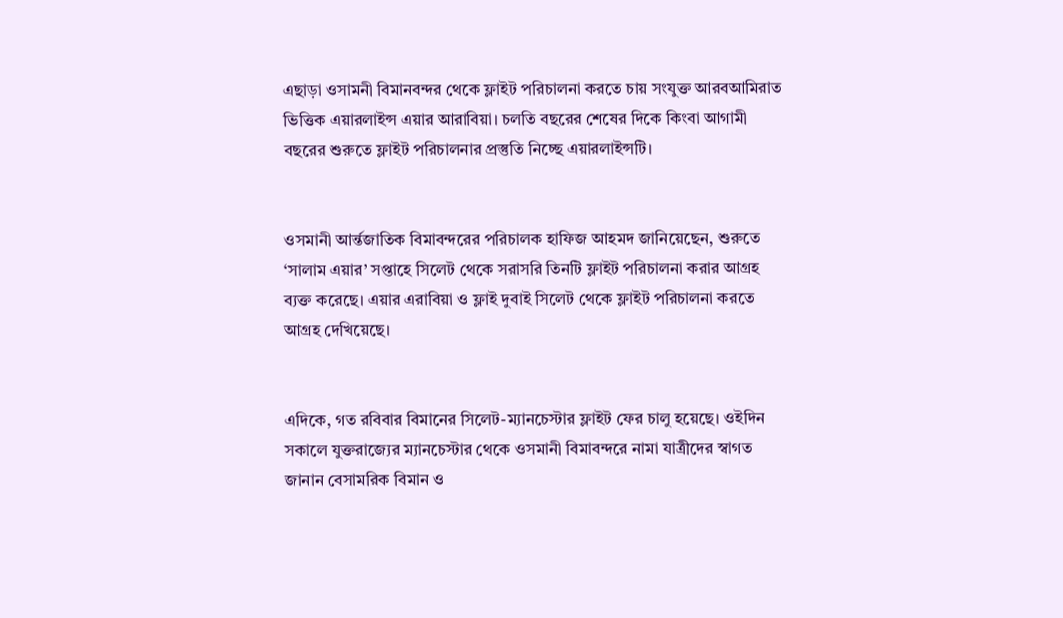এছাড়া ওসামনী বিমানবন্দর থেকে ফ্লাইট পরিচালনা করতে চায় সংযুক্ত আরবআমিরাত ভিত্তিক এয়ারলাইন্স এয়ার আরাবিয়া। চলতি বছরের শেষের দিকে কিংবা আগামী বছরের শুরুতে ফ্লাইট পরিচালনার প্রস্তুতি নিচ্ছে এয়ারলাইন্সটি।


ওসমানী আর্ন্তজাতিক বিমাবন্দরের পরিচালক হাফিজ আহমদ জানিয়েছেন, শুরুতে ‘সালাম এয়ার’ সপ্তাহে সিলেট থেকে সরাসরি তিনটি ফ্লাইট পরিচালনা করার আগ্রহ ব্যক্ত করেছে। এয়ার এরাবিয়া ও ফ্লাই দুবাই সিলেট থেকে ফ্লাইট পরিচালনা করতে আগ্রহ দেখিয়েছে।


এদিকে, গত রবিবার বিমানের সিলেট-ম্যানচেস্টার ফ্লাইট ফের চালু হয়েছে। ওইদিন সকালে যুক্তরাজ্যের ম্যানচেস্টার থেকে ওসমানী বিমাবন্দরে নামা যাত্রীদের স্বাগত জানান বেসামরিক বিমান ও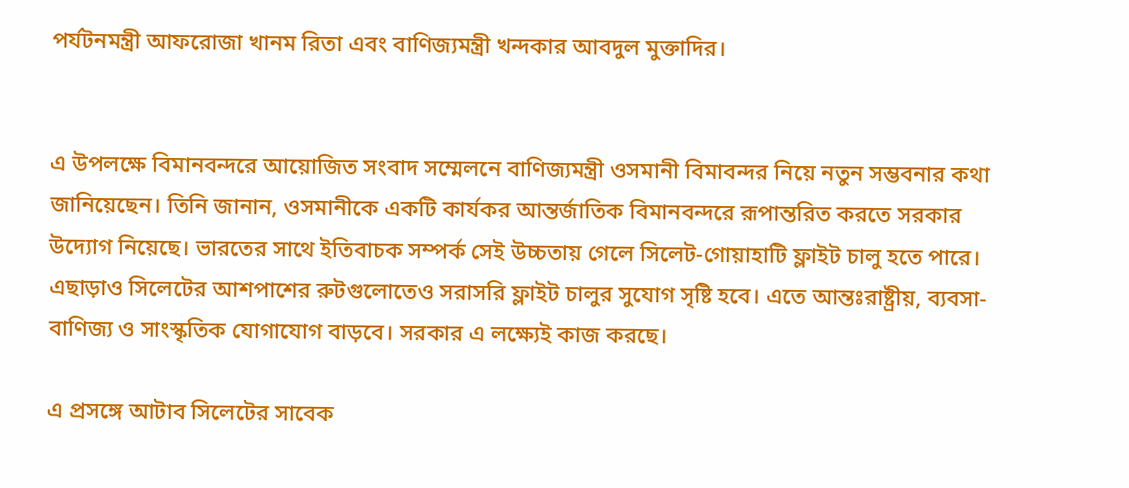পর্যটনমন্ত্রী আফরোজা খানম রিতা এবং বাণিজ্যমন্ত্রী খন্দকার আবদুল মুক্তাদির।


এ উপলক্ষে বিমানবন্দরে আয়োজিত সংবাদ সম্মেলনে বাণিজ্যমন্ত্রী ওসমানী বিমাবন্দর নিয়ে নতুন সম্ভবনার কথা জানিয়েছেন। তিনি জানান, ওসমানীকে একটি কার্যকর আন্তর্জাতিক বিমানবন্দরে রূপান্তরিত করতে সরকার উদ্যোগ নিয়েছে। ভারতের সাথে ইতিবাচক সম্পর্ক সেই উচ্চতায় গেলে সিলেট-গোয়াহাটি ফ্লাইট চালু হতে পারে। এছাড়াও সিলেটের আশপাশের রুটগুলোতেও সরাসরি ফ্লাইট চালুর সুযোগ সৃষ্টি হবে। এতে আন্তঃরাষ্ট্রীয়, ব্যবসা-বাণিজ্য ও সাংস্কৃতিক যোগাযোগ বাড়বে। সরকার এ লক্ষ্যেই কাজ করছে।

এ প্রসঙ্গে আটাব সিলেটের সাবেক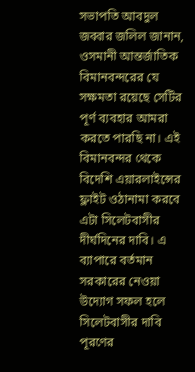সভাপতি আবদুল জব্বার জলিল জানান, ওসমানী আন্তর্জাতিক বিমানবন্দরের যে সক্ষমতা রয়েছে সেটির পূর্ণ ব্যবহার আমরা করতে পারছি না। এই বিমানবন্দর থেকে বিদেশি এয়ারলাইন্সের ফ্লাইট ওঠানামা করবে এটা সিলেটবাসীর দীর্ঘদিনের দাবি। এ ব্যাপারে বর্তমান সরকারের নেওয়া উদ্যোগ সফল হলে সিলেটবাসীর দাবি পূরণের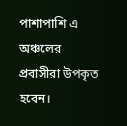পাশাপাশি এ অঞ্চলের প্রবাসীরা উপকৃত হবেন।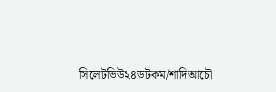সিলেটভিউ২৪ডটকম/শাদিআচৌ